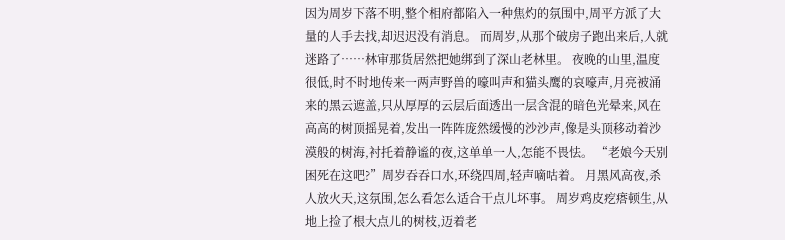因为周岁下落不明,整个相府都陷入一种焦灼的氛围中,周平方派了大量的人手去找,却迟迟没有消息。 而周岁,从那个破房子跑出来后,人就迷路了……林审那货居然把她绑到了深山老林里。 夜晚的山里,温度很低,时不时地传来一两声野兽的嚎叫声和猫头鹰的哀嚎声,月亮被涌来的黑云遮盖,只从厚厚的云层后面透出一层含混的暗色光晕来,风在高高的树顶摇晃着,发出一阵阵庞然缓慢的沙沙声,像是头顶移动着沙漠般的树海,衬托着静谧的夜,这单单一人,怎能不畏怯。 “老娘今天别困死在这吧?”周岁吞吞口水,环绕四周,轻声嘀咕着。 月黑风高夜,杀人放火天,这氛围,怎么看怎么适合干点儿坏事。 周岁鸡皮疙瘩顿生,从地上捡了根大点儿的树枝,迈着老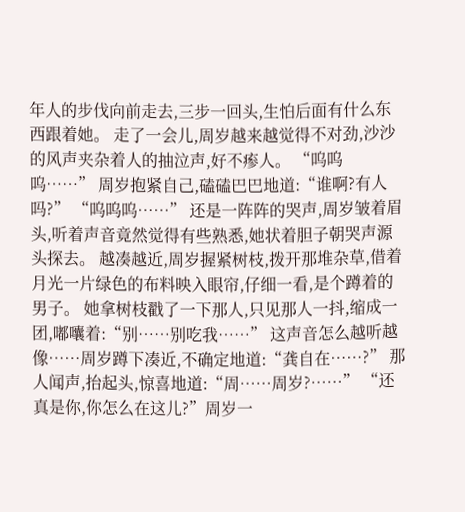年人的步伐向前走去,三步一回头,生怕后面有什么东西跟着她。 走了一会儿,周岁越来越觉得不对劲,沙沙的风声夹杂着人的抽泣声,好不瘆人。 “呜呜呜……” 周岁抱紧自己,磕磕巴巴地道:“谁啊?有人吗?” “呜呜呜……” 还是一阵阵的哭声,周岁皱着眉头,听着声音竟然觉得有些熟悉,她状着胆子朝哭声源头探去。 越凑越近,周岁握紧树枝,拨开那堆杂草,借着月光一片绿色的布料映入眼帘,仔细一看,是个蹲着的男子。 她拿树枝戳了一下那人,只见那人一抖,缩成一团,嘟囔着:“别……别吃我……” 这声音怎么越听越像……周岁蹲下凑近,不确定地道:“龚自在……?” 那人闻声,抬起头,惊喜地道:“周……周岁?……” “还真是你,你怎么在这儿?”周岁一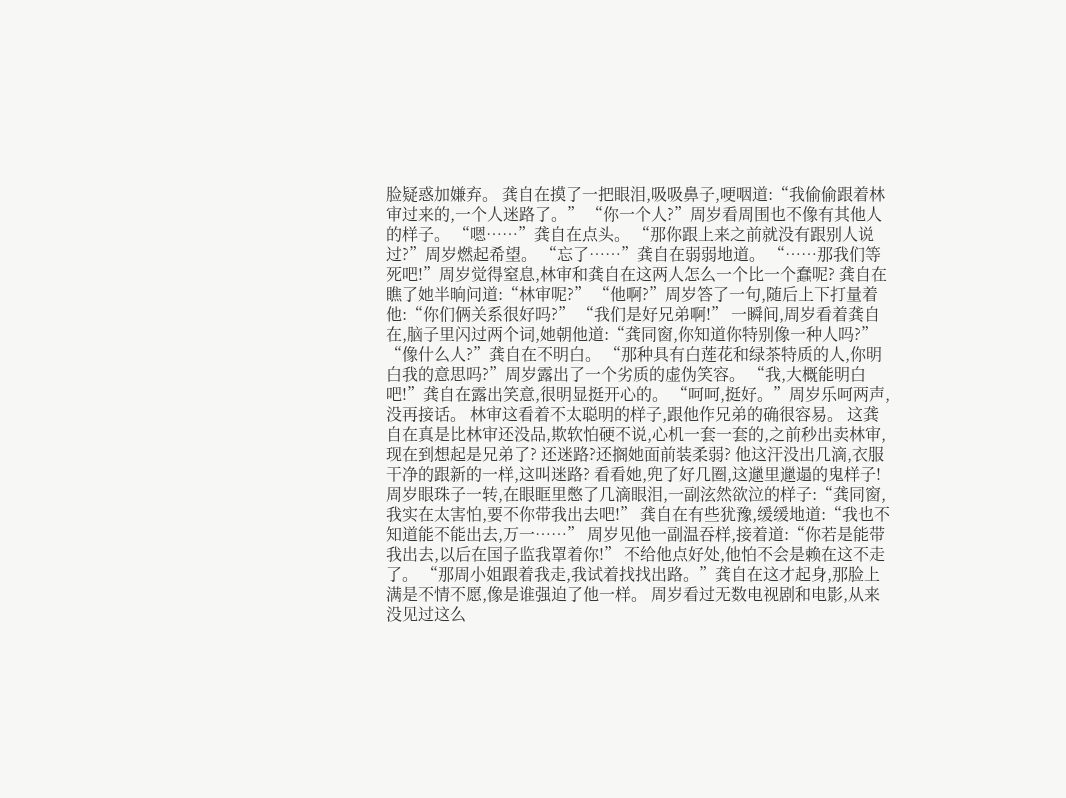脸疑惑加嫌弃。 龚自在摸了一把眼泪,吸吸鼻子,哽咽道:“我偷偷跟着林审过来的,一个人迷路了。” “你一个人?”周岁看周围也不像有其他人的样子。 “嗯……”龚自在点头。 “那你跟上来之前就没有跟别人说过?”周岁燃起希望。 “忘了……”龚自在弱弱地道。 “……那我们等死吧!”周岁觉得窒息,林审和龚自在这两人怎么一个比一个蠢呢? 龚自在瞧了她半晌问道:“林审呢?” “他啊?”周岁答了一句,随后上下打量着他:“你们俩关系很好吗?” “我们是好兄弟啊!” 一瞬间,周岁看着龚自在,脑子里闪过两个词,她朝他道:“龚同窗,你知道你特别像一种人吗?” “像什么人?”龚自在不明白。 “那种具有白莲花和绿茶特质的人,你明白我的意思吗?”周岁露出了一个劣质的虚伪笑容。 “我,大概能明白吧!”龚自在露出笑意,很明显挺开心的。 “呵呵,挺好。”周岁乐呵两声,没再接话。 林审这看着不太聪明的样子,跟他作兄弟的确很容易。 这龚自在真是比林审还没品,欺软怕硬不说,心机一套一套的,之前秒出卖林审,现在到想起是兄弟了? 还迷路?还搁她面前装柔弱? 他这汗没出几滴,衣服干净的跟新的一样,这叫迷路? 看看她,兜了好几圈,这邋里邋遢的鬼样子! 周岁眼珠子一转,在眼眶里憋了几滴眼泪,一副泫然欲泣的样子:“龚同窗,我实在太害怕,要不你带我出去吧!” 龚自在有些犹豫,缓缓地道:“我也不知道能不能出去,万一……” 周岁见他一副温吞样,接着道:“你若是能带我出去,以后在国子监我罩着你!” 不给他点好处,他怕不会是赖在这不走了。 “那周小姐跟着我走,我试着找找出路。”龚自在这才起身,那脸上满是不情不愿,像是谁强迫了他一样。 周岁看过无数电视剧和电影,从来没见过这么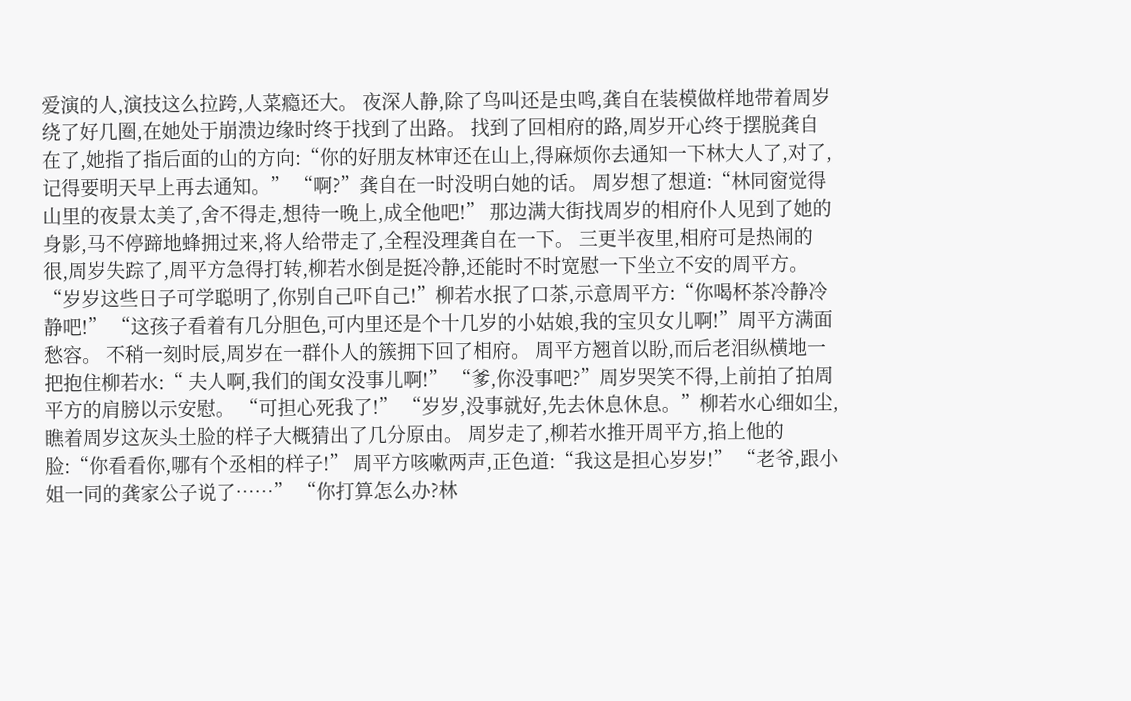爱演的人,演技这么拉跨,人菜瘾还大。 夜深人静,除了鸟叫还是虫鸣,龚自在装模做样地带着周岁绕了好几圈,在她处于崩溃边缘时终于找到了出路。 找到了回相府的路,周岁开心终于摆脱龚自在了,她指了指后面的山的方向:“你的好朋友林审还在山上,得麻烦你去通知一下林大人了,对了,记得要明天早上再去通知。” “啊?”龚自在一时没明白她的话。 周岁想了想道:“林同窗觉得山里的夜景太美了,舍不得走,想待一晚上,成全他吧!” 那边满大街找周岁的相府仆人见到了她的身影,马不停蹄地蜂拥过来,将人给带走了,全程没理龚自在一下。 三更半夜里,相府可是热闹的很,周岁失踪了,周平方急得打转,柳若水倒是挺冷静,还能时不时宽慰一下坐立不安的周平方。 “岁岁这些日子可学聪明了,你别自己吓自己!”柳若水抿了口茶,示意周平方:“你喝杯茶冷静冷静吧!” “这孩子看着有几分胆色,可内里还是个十几岁的小姑娘,我的宝贝女儿啊!”周平方满面愁容。 不稍一刻时辰,周岁在一群仆人的簇拥下回了相府。 周平方翘首以盼,而后老泪纵横地一把抱住柳若水:“ 夫人啊,我们的闺女没事儿啊!” “爹,你没事吧?”周岁哭笑不得,上前拍了拍周平方的肩膀以示安慰。 “可担心死我了!” “岁岁,没事就好,先去休息休息。”柳若水心细如尘,瞧着周岁这灰头土脸的样子大概猜出了几分原由。 周岁走了,柳若水推开周平方,掐上他的脸:“你看看你,哪有个丞相的样子!” 周平方咳嗽两声,正色道:“我这是担心岁岁!” “老爷,跟小姐一同的龚家公子说了……” “你打算怎么办?林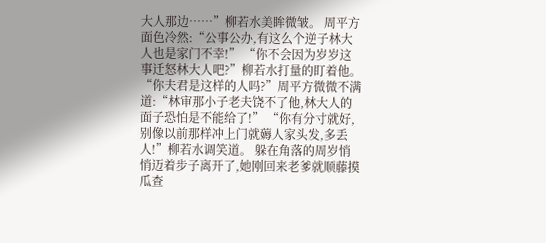大人那边……”柳若水美眸微皱。 周平方面色冷然:“公事公办,有这么个逆子林大人也是家门不幸!” “你不会因为岁岁这事迁怒林大人吧?”柳若水打量的盯着他。 “你夫君是这样的人吗?”周平方微微不满道:“林审那小子老夫饶不了他,林大人的面子恐怕是不能给了!” “你有分寸就好,别像以前那样冲上门就薅人家头发,多丢人!”柳若水调笑道。 躲在角落的周岁悄悄迈着步子离开了,她刚回来老爹就顺藤摸瓜查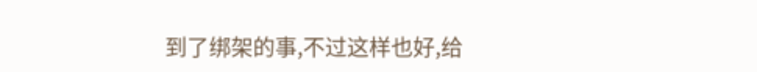到了绑架的事,不过这样也好,给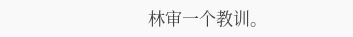林审一个教训。